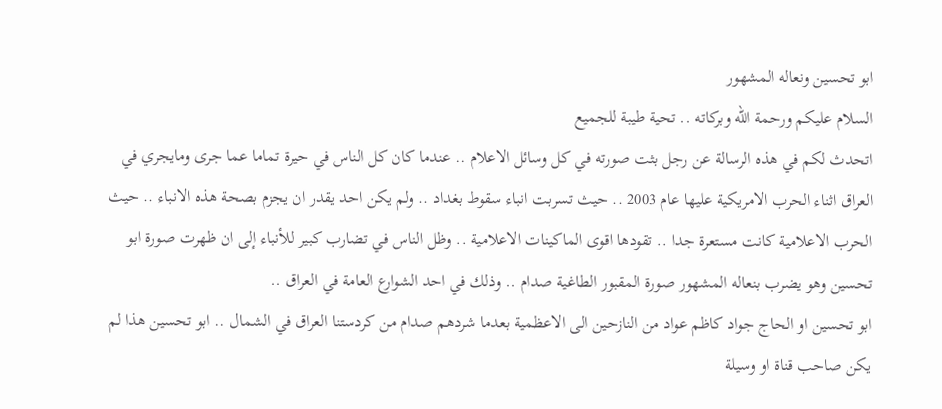ابو تحسين ونعاله المشهور
السلام عليكم ورحمة الله وبركاته .. تحية طيبة للجميع
اتحدث لكم في هذه الرسالة عن رجل بثت صورته في كل وسائل الاعلام .. عندما كان كل الناس في حيرة تماما عما جرى ومايجري في العراق اثناء الحرب الامريكية عليها عام 2003 .. حيث تسربت انباء سقوط بغداد .. ولم يكن احد يقدر ان يجزم بصحة هذه الانباء .. حيث الحرب الاعلامية كانت مستعرة جدا .. تقودها اقوى الماكينات الاعلامية .. وظل الناس في تضارب كبير للأنباء إلى ان ظهرت صورة ابو تحسين وهو يضرب بنعاله المشهور صورة المقبور الطاغية صدام .. وذلك في احد الشوارع العامة في العراق ..
ابو تحسين او الحاج جواد كاظم عواد من النازحين الى الاعظمية بعدما شردهم صدام من كردستنا العراق في الشمال .. ابو تحسين هذا لم يكن صاحب قناة او وسيلة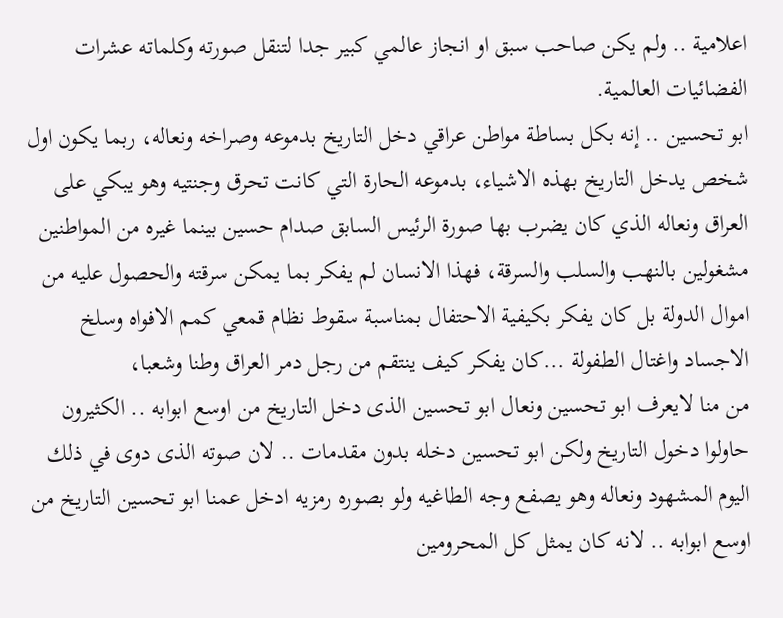اعلامية .. ولم يكن صاحب سبق او انجاز عالمي كبير جدا لتنقل صورته وكلماته عشرات الفضائيات العالمية.
ابو تحسين .. إنه بكل بساطة مواطن عراقي دخل التاريخ بدموعه وصراخه ونعاله، ربما يكون اول شخص يدخل التاريخ بهذه الاشياء، بدموعه الحارة التي كانت تحرق وجنتيه وهو يبكي على العراق ونعاله الذي كان يضرب بها صورة الرئيس السابق صدام حسين بينما غيره من المواطنين مشغولين بالنهب والسلب والسرقة، فهذا الانسان لم يفكر بما يمكن سرقته والحصول عليه من اموال الدولة بل كان يفكر بكيفية الاحتفال بمناسبة سقوط نظام قمعي كمم الافواه وسلخ الاجساد واغتال الطفولة ...كان يفكر كيف ينتقم من رجل دمر العراق وطنا وشعبا،
من منا لايعرف ابو تحسين ونعال ابو تحسين الذى دخل التاريخ من اوسع ابوابه .. الكثيرون حاولوا دخول التاريخ ولكن ابو تحسين دخله بدون مقدمات .. لان صوته الذى دوى في ذلك اليوم المشهود ونعاله وهو يصفع وجه الطاغيه ولو بصوره رمزيه ادخل عمنا ابو تحسين التاريخ من اوسع ابوابه .. لانه كان يمثل كل المحرومين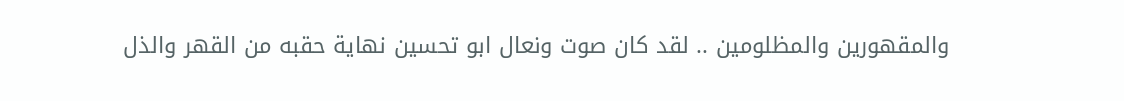والمقهورين والمظلومين .. لقد كان صوت ونعال ابو تحسين نهاية حقبه من القهر والذل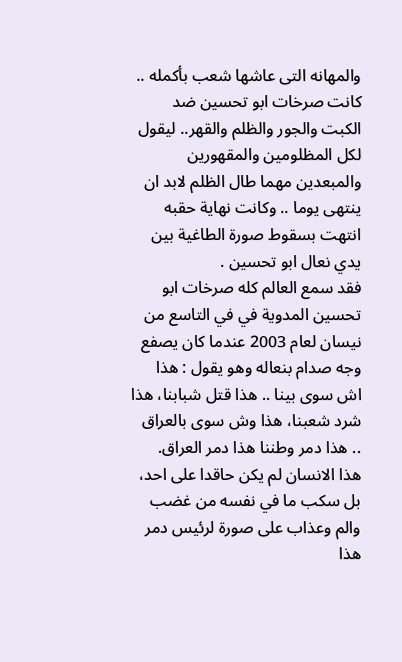والمهانه التى عاشها شعب بأكمله .. كانت صرخات ابو تحسين ضد الكبت والجور والظلم والقهر.. ليقول لكل المظلومين والمقهورين والمبعدين مهما طال الظلم لابد ان ينتهى يوما .. وكانت نهاية حقبه انتهت بسقوط صورة الطاغية بين يدي نعال ابو تحسين .
فقد سمع العالم كله صرخات ابو تحسين المدوية في في التاسع من نيسان لعام 2003 عندما كان يصفع وجه صدام بنعاله وهو يقول : هذا اش سوى بينا .. هذا قتل شبابنا، هذا شرد شعبنا، هذا وش سوى بالعراق .. هذا دمر وطننا هذا دمر العراق.
هذا الانسان لم يكن حاقدا على احد، بل سكب ما في نفسه من غضب والم وعذاب على صورة لرئيس دمر هذا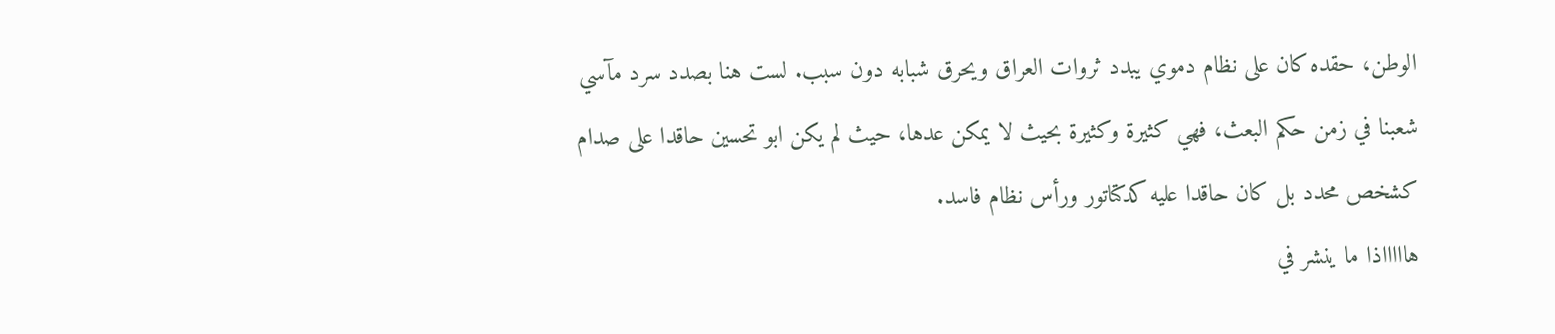الوطن، حقده كان على نظام دموي يبدد ثروات العراق ويحرق شبابه دون سبب. لست هنا بصدد سرد مآسي شعبنا في زمن حكم البعث، فهي كثيرة وكثيرة بحيث لا يمكن عدها، حيث لم يكن ابو تحسين حاقدا على صدام كشخص محدد بل كان حاقدا عليه كدكتاتور ورأس نظام فاسد.
هاااااذا ما ينشر في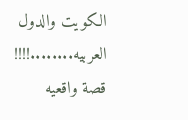الكويت والدول العربيه........!!!!
قصة واقعيه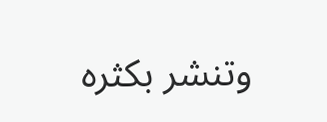وتنشر بكثره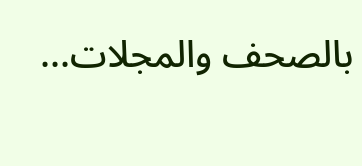بالصحف والمجلات...